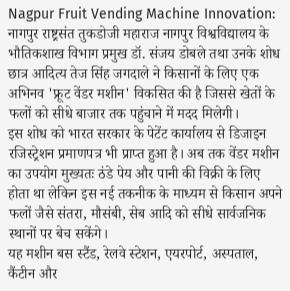Nagpur Fruit Vending Machine Innovation: नागपुर राष्ट्रसंत तुकडोजी महाराज नागपुर विश्वविद्यालय के भौतिकशाख विभाग प्रमुख डॉ. संजय डोबले तथा उनके शोध छात्र आदित्य तेज सिंह जगदाले ने किसानों के लिए एक अभिनव 'फ्रूट वेंडर मशीन' विकसित की है जिससे खेतों के फलों को सीधे बाजार तक पहुंचाने में मदद मिलेगी।
इस शोध को भारत सरकार के पेटेंट कार्यालय से डिजाइन रजिस्ट्रेशन प्रमाणपत्र भी प्राप्त हुआ है। अब तक वेंडर मशीन का उपयोग मुख्यतः ठंडे पेय और पानी की विक्री के लिए होता था लेकिन इस नई तकनीक के माध्यम से किसान अपने फलों जैसे संतरा, मौसंबी, सेब आदि को सीधे सार्वजनिक स्थानों पर बेच सकेंगे।
यह मशीन बस स्टैंड, रेलवे स्टेशन, एयरपोर्ट, अस्पताल, कैंटीन और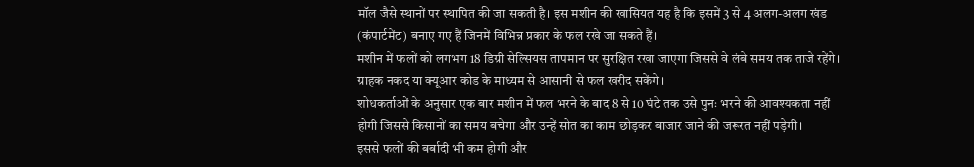मॉल जैसे स्थानों पर स्थापित की जा सकती है। इस मशीन की खासियत यह है कि इसमें 3 से 4 अलग-अलग खंड (कंपार्टमेंट) बनाए गए हैं जिनमें विभिन्न प्रकार के फल रखे जा सकते हैं।
मशीन में फलों को लगभग 18 डिग्री सेल्सियस तापमान पर सुरक्षित रखा जाएगा जिससे वे लंबे समय तक ताजे रहेंगे। ग्राहक नकद या क्यूआर कोड के माध्यम से आसानी से फल खरीद सकेंगे।
शोधकर्ताओं के अनुसार एक बार मशीन में फल भरने के बाद 8 से 10 घंटे तक उसे पुनः भरने की आवश्यकता नहीं होगी जिससे किसानों का समय बचेगा और उन्हें सोत का काम छोड़कर बाजार जाने की जरूरत नहीं पड़ेगी।
इससे फलों की बर्बादी भी कम होगी और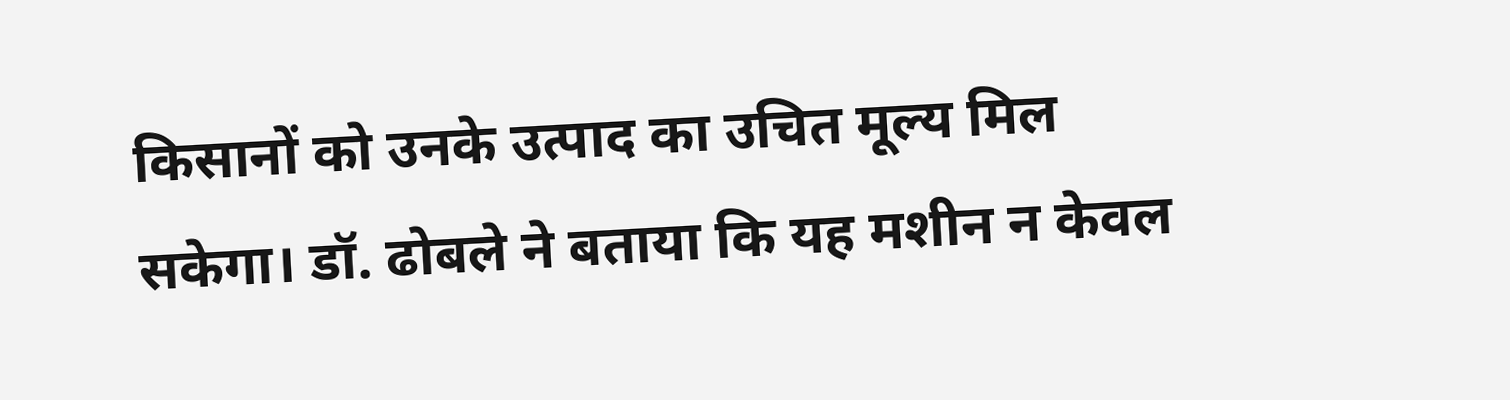किसानों को उनके उत्पाद का उचित मूल्य मिल सकेगा। डॉ. ढोबले ने बताया कि यह मशीन न केवल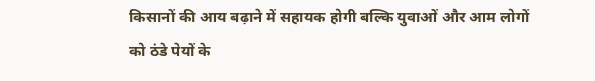किसानों की आय बढ़ाने में सहायक होगी बल्कि युवाओं और आम लोगों को ठंडे पेयों के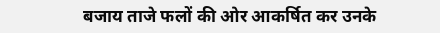बजाय ताजे फलों की ओर आकर्षित कर उनके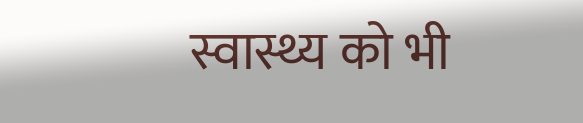स्वास्थ्य को भी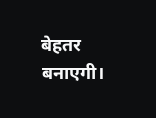बेहतर बनाएगी।